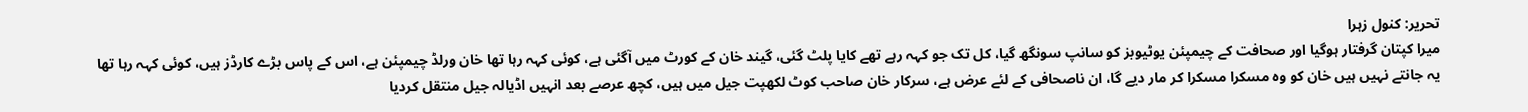تحریر: کنول زہرا
میرا کپتان گرفتار ہوگیا اور صحافت کے چیمپئن یوٹیوبز کو سانپ سونگھ گیا، کل تک جو کہہ رہے تھے کایا پلٹ گئی، گیند خان کے کورٹ میں آگئی ہے، کوئی کہہ رہا تھا خان ورلڈ چیمپئن ہے، اس کے پاس بڑے کارڈز ہیں، کوئی کہہ رہا تھا یہ جانتے نہیں ہیں خان کو وہ مسکرا مسکرا کر مار دیے گا، ان ناصحافی کے لئے عرض ہے، سرکار خان صاحب کوٹ لکھپت جیل میں ہیں، کچھ عرصے بعد انہیں اڈیالہ جیل منتقل کردیا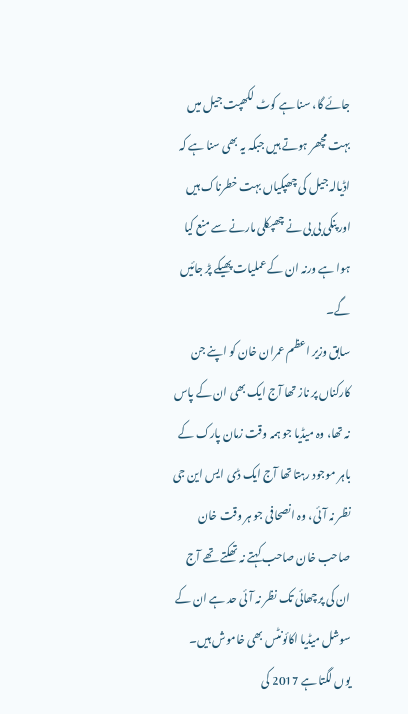جائے گا، سنا ہے کوٹ لکھپت جیل میں بہت مچھر ہوتے ہیں جبکہ یہ بھی سنا ہے کہ اڈیالہ جیل کی چھپکیاں بہت خطرناک ہیں اور پنکی بی بی نے چھپکلی مارنے سے منع کیا ہوا ہے ورنہ ان کے عملیات پھیکے پڑ جائیں گے۔
سابق وزیر اعظم عمران خان کو اپنے جن کارکناں پر ناز تھا آج ایک بھی ان کے پاس نہ تھا، وہ میڈیا جو ہمہ وقت زمان پارک کے باہر موجود رہتا تھا آج ایک ڈی ایس این جی نظر نہ آئی، وہ انصحافی جو ہر وقت خان صاحب خان صاحب کہتے نہ تھکتے تھے آج ان کی پرچھائی تک نظر نہ آئی حد ہے ان کے سوشل میڈیا اکائونٹس بھی خاموش ہیں۔
یوں لگتا ہے 2017 کی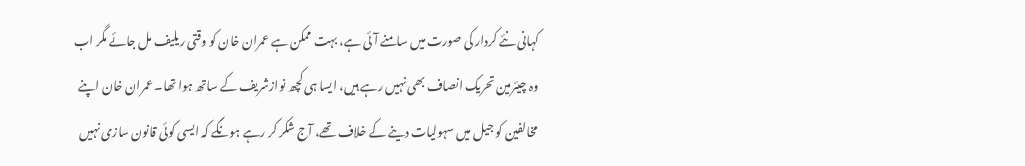کہانی نئے کردار کی صورت میں سامنے آئی ہے، بہت ممکن ہے عمران خان کو وقتی ریلیف مل جائے مگر اب وہ چیئرمین تحریک انصاف بھی نہیں رہے ہیں، ایسا ہی کچھ نوازشریف کے ساتھ ہوا تھا۔ عمران خان اپنے مخالفین کو جیل میں سہولیات دینے کے خلاف تھے، آج شکر کر رہے ہونگے کہ ایسی کوئی قانون سازی نہیں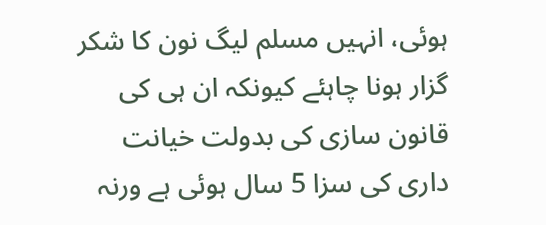ہوئی، انہیں مسلم لیگ نون کا شکر گزار ہونا چاہئے کیونکہ ان ہی کی قانون سازی کی بدولت خیانت داری کی سزا 5 سال ہوئی ہے ورنہ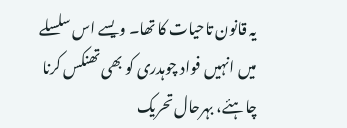یہ قانون تاحیات کا تھا۔ ویسے اس سلسلے میں انہیں فواد چوہدری کو بھی تھنکس کرنا چاہئے، بہرحال تحریک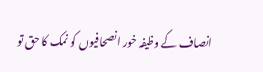انصاف کے وظیفہ خور انصحافیوں کو نمک کا حق تو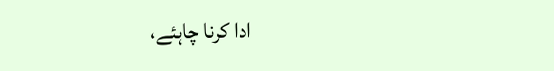ادا کرنا چاہئے،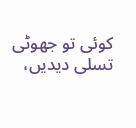کوئی تو جھوٹی تسلی دیدیں،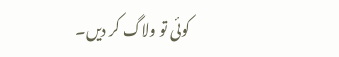کوئی تو ولاگ کر دیں۔